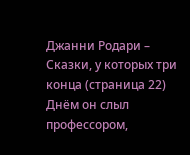Джанни Родари – Сказки, у которых три конца (страница 22)
Днём он слыл профессором,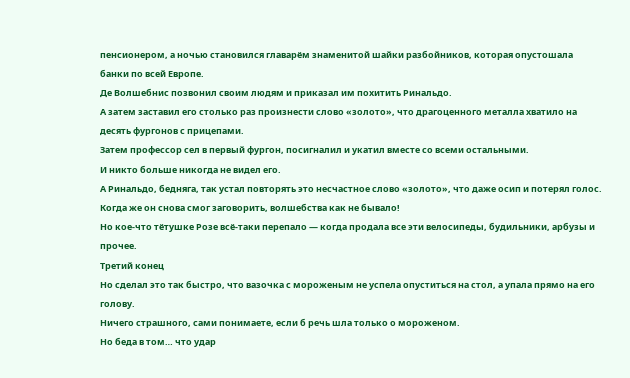пенсионером, а ночью становился главарём знаменитой шайки разбойников, которая опустошала банки по всей Европе.
Де Волшебнис позвонил своим людям и приказал им похитить Ринальдо.
А затем заставил его столько раз произнести слово «золото», что драгоценного металла хватило на десять фургонов с прицепами.
Затем профессор сел в первый фургон, посигналил и укатил вместе со всеми остальными.
И никто больше никогда не видел его.
А Ринальдо, бедняга, так устал повторять это несчастное слово «золото», что даже осип и потерял голос.
Когда же он снова смог заговорить, волшебства как не бывало!
Но кое-что тётушке Розе всё-таки перепало — когда продала все эти велосипеды, будильники, арбузы и прочее.
Третий конец
Но сделал это так быстро, что вазочка с мороженым не успела опуститься на стол, а упала прямо на его голову.
Ничего страшного, сами понимаете, если б речь шла только о мороженом.
Но беда в том… что удар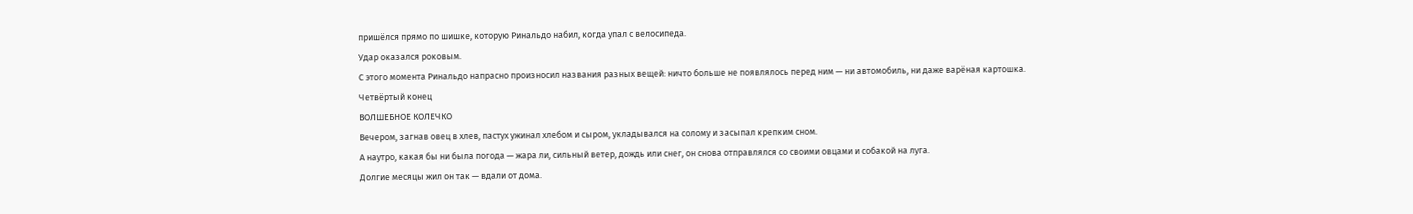пришёлся прямо по шишке, которую Ринальдо набил, когда упал с велосипеда.
Удар оказался роковым.
С этого момента Ринальдо напрасно произносил названия разных вещей: ничто больше не появлялось перед ним — ни автомобиль, ни даже варёная картошка.
Четвёртый конец
ВОЛШЕБНОЕ КОЛЕЧКО
Вечером, загнав овец в хлев, пастух ужинал хлебом и сыром, укладывался на солому и засыпал крепким сном.
А наутро, какая бы ни была погода — жара ли, сильный ветер, дождь или снег, он снова отправлялся со своими овцами и собакой на луга.
Долгие месяцы жил он так — вдали от дома.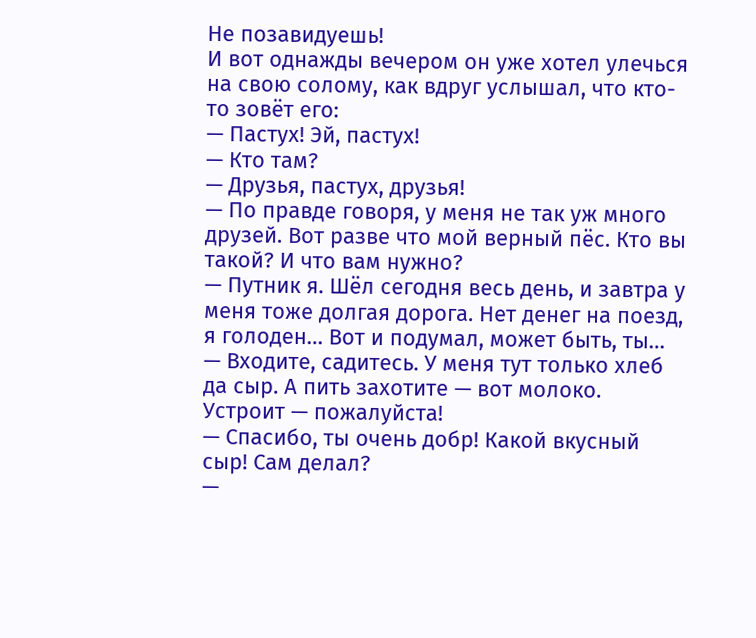Не позавидуешь!
И вот однажды вечером он уже хотел улечься на свою солому, как вдруг услышал, что кто-то зовёт его:
— Пастух! Эй, пастух!
— Кто там?
— Друзья, пастух, друзья!
— По правде говоря, у меня не так уж много друзей. Вот разве что мой верный пёс. Кто вы такой? И что вам нужно?
— Путник я. Шёл сегодня весь день, и завтра у меня тоже долгая дорога. Нет денег на поезд, я голоден… Вот и подумал, может быть, ты…
— Входите, садитесь. У меня тут только хлеб да сыр. А пить захотите — вот молоко. Устроит — пожалуйста!
— Спасибо, ты очень добр! Какой вкусный сыр! Сам делал?
—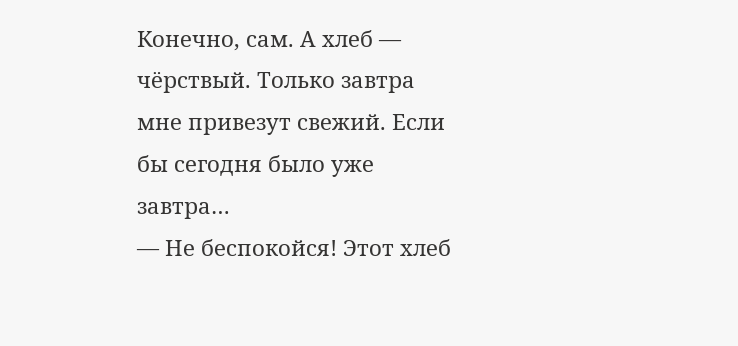Конечно, сам. А хлеб — чёрствый. Только завтра мне привезут свежий. Если бы сегодня было уже завтра…
— Не беспокойся! Этот хлеб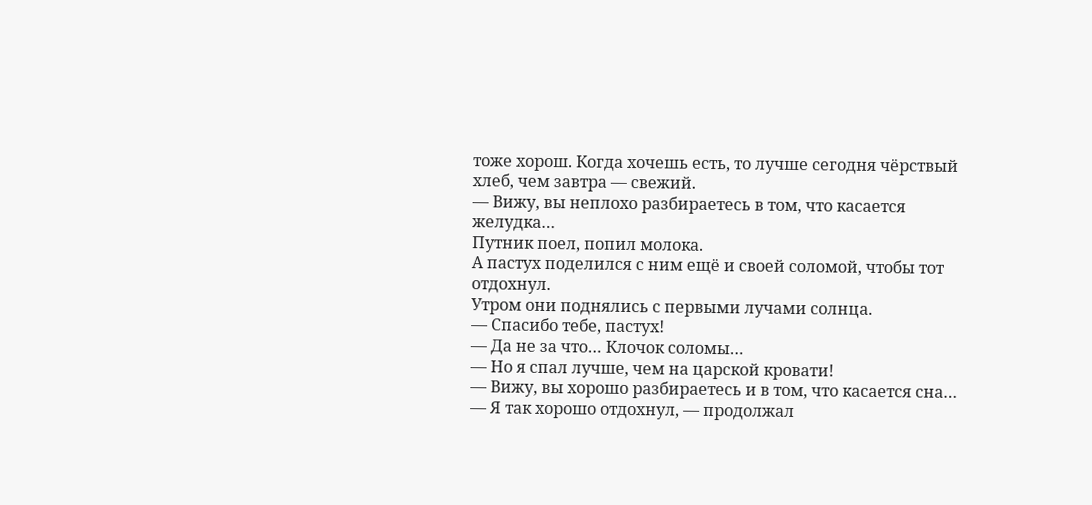тоже хорош. Когда хочешь есть, то лучше сегодня чёрствый хлеб, чем завтра — свежий.
— Вижу, вы неплохо разбираетесь в том, что касается желудка…
Путник поел, попил молока.
А пастух поделился с ним ещё и своей соломой, чтобы тот отдохнул.
Утром они поднялись с первыми лучами солнца.
— Спасибо тебе, пастух!
— Да не за что… Клочок соломы…
— Но я спал лучше, чем на царской кровати!
— Вижу, вы хорошо разбираетесь и в том, что касается сна…
— Я так хорошо отдохнул, — продолжал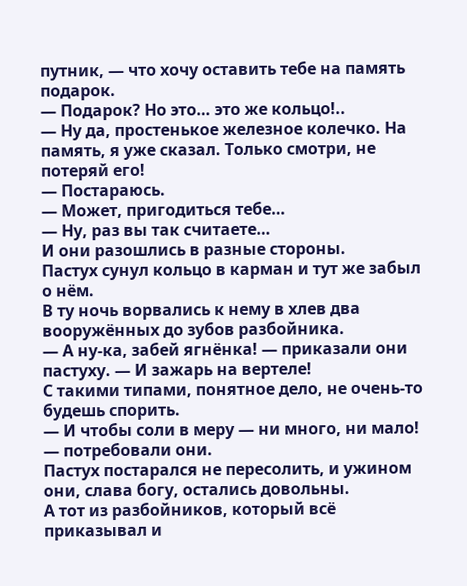путник, — что хочу оставить тебе на память подарок.
— Подарок? Но это… это же кольцо!..
— Ну да, простенькое железное колечко. На память, я уже сказал. Только смотри, не потеряй его!
— Постараюсь.
— Может, пригодиться тебе…
— Ну, раз вы так считаете…
И они разошлись в разные стороны.
Пастух сунул кольцо в карман и тут же забыл о нём.
В ту ночь ворвались к нему в хлев два вооружённых до зубов разбойника.
— А ну-ка, забей ягнёнка! — приказали они пастуху. — И зажарь на вертеле!
С такими типами, понятное дело, не очень-то будешь спорить.
— И чтобы соли в меру — ни много, ни мало! — потребовали они.
Пастух постарался не пересолить, и ужином они, слава богу, остались довольны.
А тот из разбойников, который всё приказывал и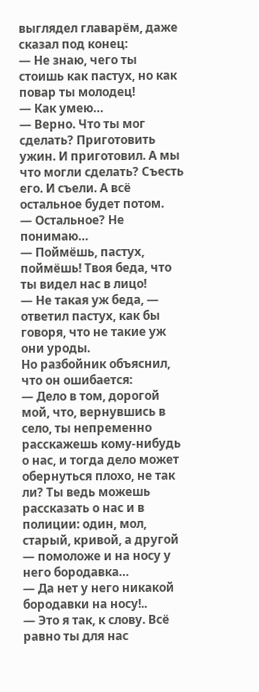выглядел главарём, даже сказал под конец:
— Не знаю, чего ты стоишь как пастух, но как повар ты молодец!
— Как умею…
— Верно. Что ты мог сделать? Приготовить ужин. И приготовил. А мы что могли сделать? Съесть его. И съели. А всё остальное будет потом.
— Остальное? Не понимаю…
— Поймёшь, пастух, поймёшь! Твоя беда, что ты видел нас в лицо!
— Не такая уж беда, — ответил пастух, как бы говоря, что не такие уж они уроды.
Но разбойник объяснил, что он ошибается:
— Дело в том, дорогой мой, что, вернувшись в село, ты непременно расскажешь кому-нибудь о нас, и тогда дело может обернуться плохо, не так ли? Ты ведь можешь рассказать о нас и в полиции: один, мол, старый, кривой, а другой — помоложе и на носу у него бородавка…
— Да нет у него никакой бородавки на носу!..
— Это я так, к слову. Всё равно ты для нас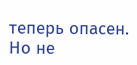теперь опасен. Но не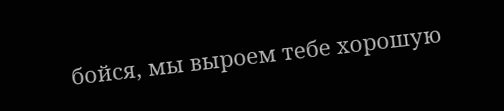бойся, мы выроем тебе хорошую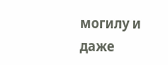могилу и даже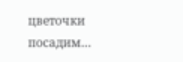цветочки посадим…